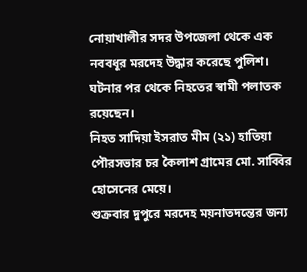নোয়াখালীর সদর উপজেলা থেকে এক নববধূর মরদেহ উদ্ধার করেছে পুলিশ। ঘটনার পর থেকে নিহতের স্বামী পলাতক রয়েছেন।
নিহত সাদিয়া ইসরাত মীম (২১) হাতিয়া পৌরসভার চর কৈলাশ গ্রামের মো. সাব্বির হোসেনের মেয়ে।
শুক্রবার দুপুরে মরদেহ ময়নাতদন্তের জন্য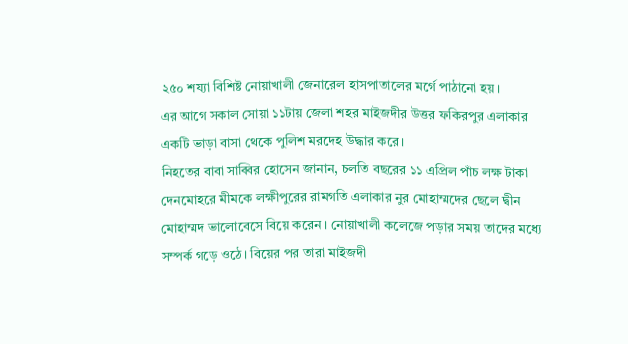২৫০ শয্যা বিশিষ্ট নোয়াখালী জেনারেল হাসপাতালের মর্গে পাঠানো হয়।
এর আগে সকাল সোয়া ১১টায় জেলা শহর মাইজদীর উত্তর ফকিরপুর এলাকার একটি ভাড়া বাসা থেকে পুলিশ মরদেহ উদ্ধার করে।
নিহতের বাবা সাব্বির হোসেন জানান, চলতি বছরের ১১ এপ্রিল পাঁচ লক্ষ টাকা দেনমোহরে মীমকে লক্ষীপুরের রামগতি এলাকার নুর মোহাম্মদের ছেলে দ্বীন মোহাম্মদ ভালোবেসে বিয়ে করেন। নোয়াখালী কলেজে পড়ার সময় তাদের মধ্যে সম্পর্ক গড়ে ওঠে। বিয়ের পর তারা মাইজদী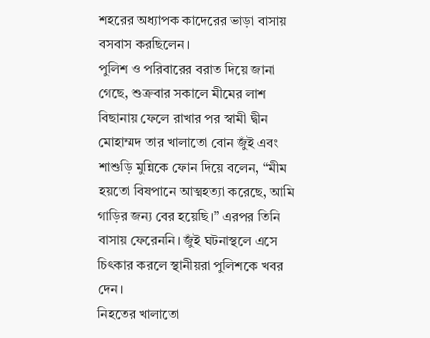শহরের অধ্যাপক কাদেরের ভাড়া বাসায় বসবাস করছিলেন।
পুলিশ ও পরিবারের বরাত দিয়ে জানা গেছে, শুক্রবার সকালে মীমের লাশ বিছানায় ফেলে রাখার পর স্বামী দ্বীন মোহাম্মদ তার খালাতো বোন জুঁই এবং শাশুড়ি মুন্নিকে ফোন দিয়ে বলেন, “মীম হয়তো বিষপানে আত্মহত্যা করেছে, আমি গাড়ির জন্য বের হয়েছি।” এরপর তিনি বাসায় ফেরেননি। জুঁই ঘটনাস্থলে এসে চিৎকার করলে স্থানীয়রা পুলিশকে খবর দেন।
নিহতের খালাতো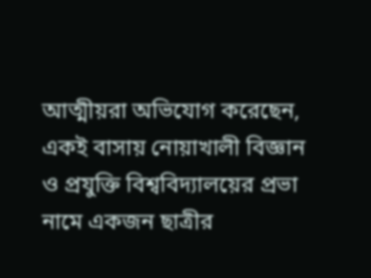আত্মীয়রা অভিযোগ করেছেন, একই বাসায় নোয়াখালী বিজ্ঞান ও প্রযুক্তি বিশ্ববিদ্যালয়ের প্রভা নামে একজন ছাত্রীর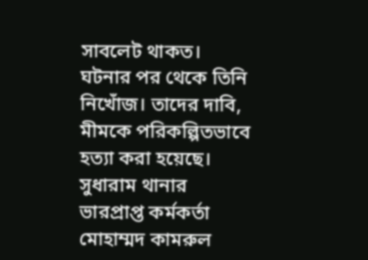সাবলেট থাকত। ঘটনার পর থেকে তিনি নিখোঁজ। তাদের দাবি, মীমকে পরিকল্পিতভাবে হত্যা করা হয়েছে।
সুধারাম থানার ভারপ্রাপ্ত কর্মকর্তা মোহাম্মদ কামরুল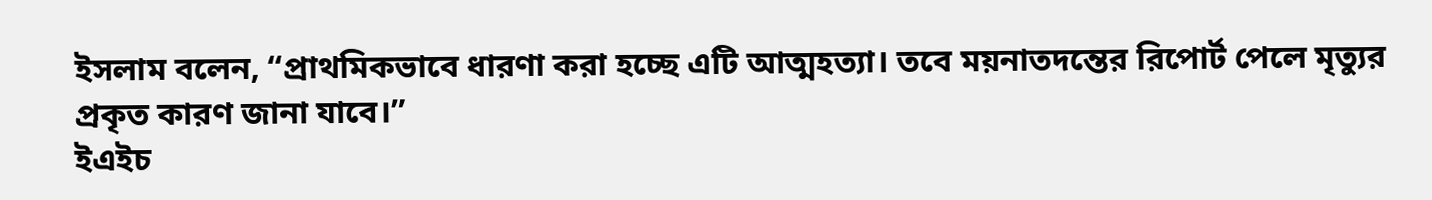ইসলাম বলেন, “প্রাথমিকভাবে ধারণা করা হচ্ছে এটি আত্মহত্যা। তবে ময়নাতদন্তের রিপোর্ট পেলে মৃত্যুর প্রকৃত কারণ জানা যাবে।”
ইএইচ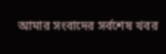আমার সংবাদের সর্বশেষ খবর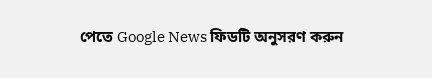পেতে Google News ফিডটি অনুসরণ করুন